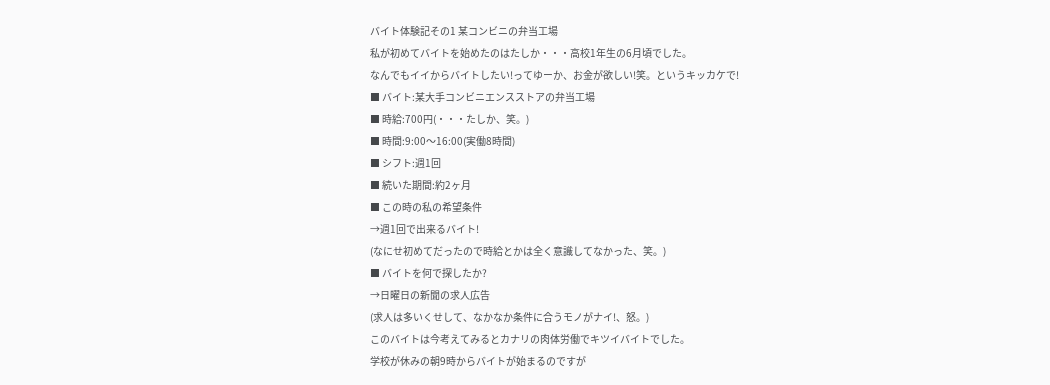バイト体験記その1 某コンビニの弁当工場
私が初めてバイトを始めたのはたしか・・・高校1年生の6月頃でした。
なんでもイイからバイトしたい!ってゆーか、お金が欲しい!笑。というキッカケで!
■ バイト:某大手コンビニエンスストアの弁当工場
■ 時給:700円(・・・たしか、笑。)
■ 時間:9:00〜16:00(実働8時間)
■ シフト:週1回
■ 続いた期間:約2ヶ月
■ この時の私の希望条件
→週1回で出来るバイト!
(なにせ初めてだったので時給とかは全く意識してなかった、笑。)
■ バイトを何で探したか?
→日曜日の新聞の求人広告
(求人は多いくせして、なかなか条件に合うモノがナイ!、怒。)
このバイトは今考えてみるとカナリの肉体労働でキツイバイトでした。
学校が休みの朝9時からバイトが始まるのですが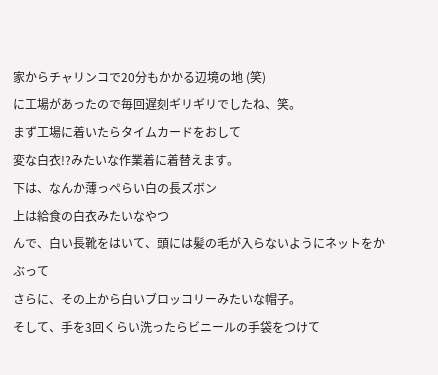家からチャリンコで20分もかかる辺境の地 (笑)
に工場があったので毎回遅刻ギリギリでしたね、笑。
まず工場に着いたらタイムカードをおして
変な白衣!?みたいな作業着に着替えます。
下は、なんか薄っぺらい白の長ズボン
上は給食の白衣みたいなやつ
んで、白い長靴をはいて、頭には髪の毛が入らないようにネットをかぶって
さらに、その上から白いブロッコリーみたいな帽子。
そして、手を3回くらい洗ったらビニールの手袋をつけて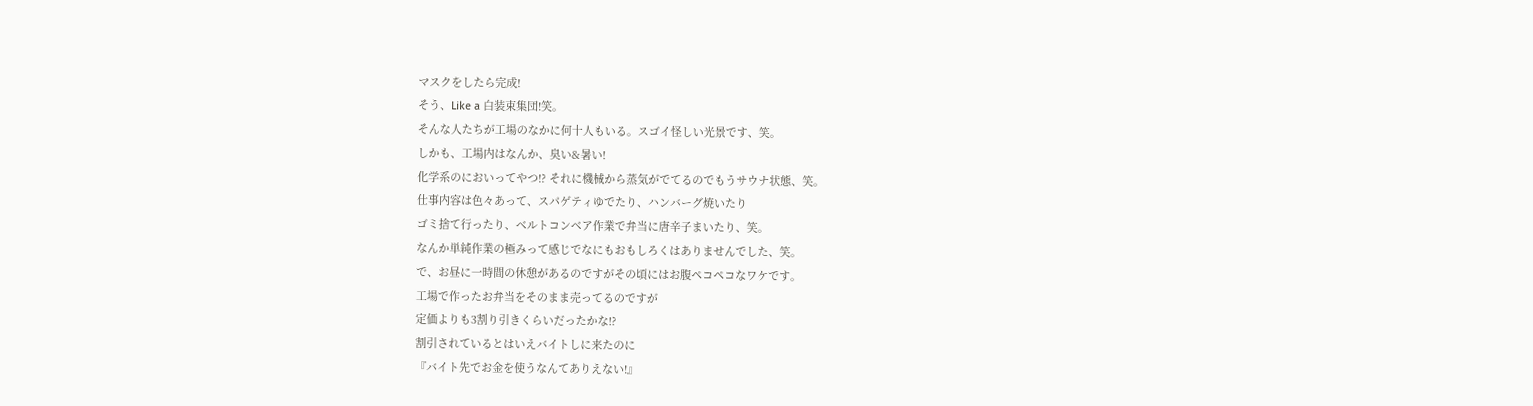マスクをしたら完成!
そう、Like a 白装束集団!笑。
そんな人たちが工場のなかに何十人もいる。スゴイ怪しい光景です、笑。
しかも、工場内はなんか、臭い&暑い!
化学系のにおいってやつ!? それに機械から蒸気がでてるのでもうサウナ状態、笑。
仕事内容は色々あって、スパゲティゆでたり、ハンバーグ焼いたり
ゴミ捨て行ったり、ベルトコンベア作業で弁当に唐辛子まいたり、笑。
なんか単純作業の極みって感じでなにもおもしろくはありませんでした、笑。
で、お昼に一時間の休憩があるのですがその頃にはお腹ペコペコなワケです。
工場で作ったお弁当をそのまま売ってるのですが
定価よりも3割り引きくらいだったかな!?
割引されているとはいえバイトしに来たのに
『バイト先でお金を使うなんてありえない!』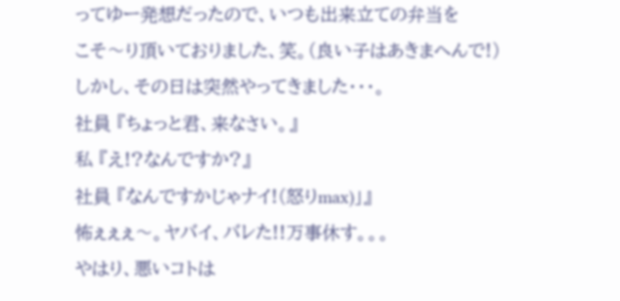ってゆー発想だったので、いつも出来立ての弁当を
こそ〜り頂いておりました、笑。(良い子はあきまへんで!)
しかし、その日は突然やってきました・・・。
社員 『ちょっと君、来なさい。』
私 『え!?なんですか?』
社員 『なんですかじゃナイ!(怒りmax)」』
怖ぇぇぇ〜。ヤバイ、バレた!!万事休す。。。
やはり、悪いコトは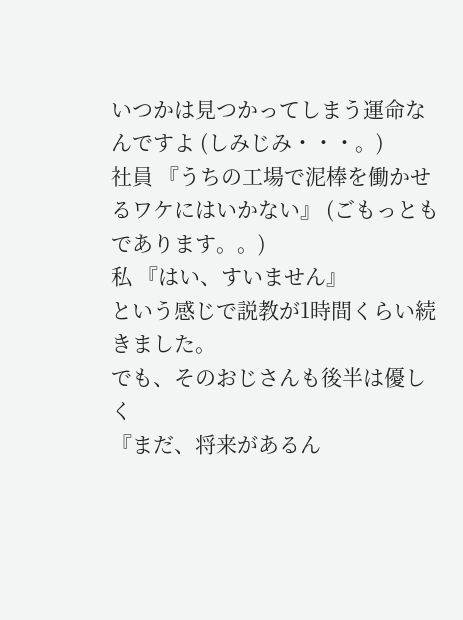いつかは見つかってしまう運命なんですよ (しみじみ・・・。)
社員 『うちの工場で泥棒を働かせるワケにはいかない』 (ごもっともであります。。)
私 『はい、すいません』
という感じで説教が1時間くらい続きました。
でも、そのおじさんも後半は優しく
『まだ、将来があるん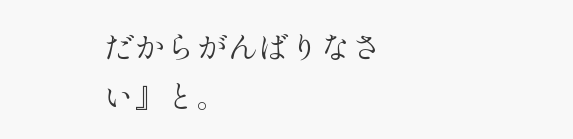だからがんばりなさい』と。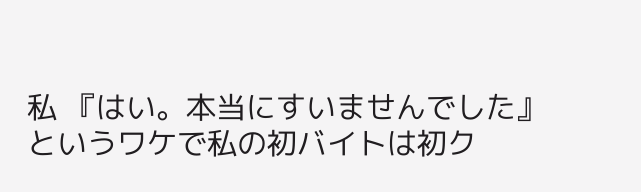私 『はい。本当にすいませんでした』
というワケで私の初バイトは初ク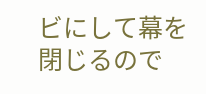ビにして幕を閉じるので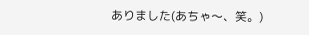ありました(あちゃ〜、笑。)